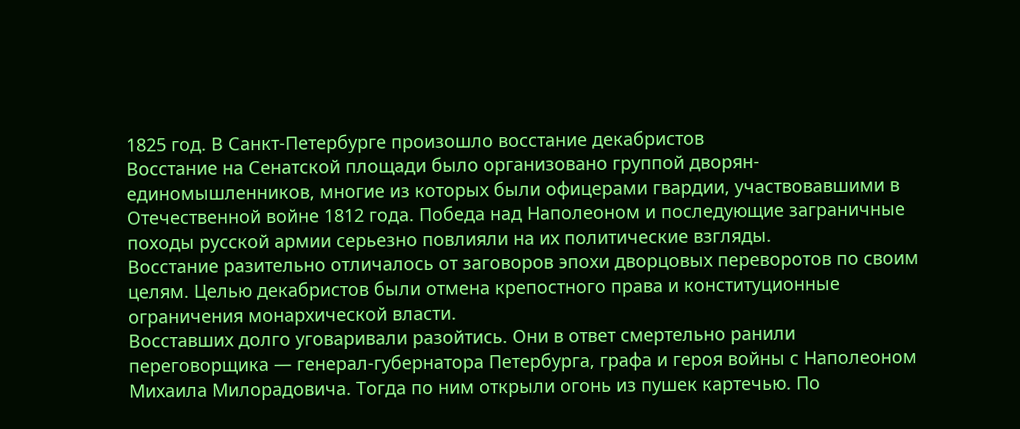1825 год. В Санкт-Петербурге произошло восстание декабристов
Восстание на Сенатской площади было организовано группой дворян-единомышленников, многие из которых были офицерами гвардии, участвовавшими в Отечественной войне 1812 года. Победа над Наполеоном и последующие заграничные походы русской армии серьезно повлияли на их политические взгляды.
Восстание разительно отличалось от заговоров эпохи дворцовых переворотов по своим целям. Целью декабристов были отмена крепостного права и конституционные ограничения монархической власти.
Восставших долго уговаривали разойтись. Они в ответ смертельно ранили переговорщика — генерал-губернатора Петербурга, графа и героя войны с Наполеоном Михаила Милорадовича. Тогда по ним открыли огонь из пушек картечью. По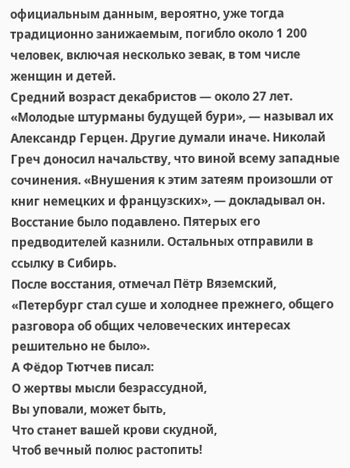официальным данным, вероятно, уже тогда традиционно занижаемым, погибло около 1 200 человек, включая несколько зевак, в том числе женщин и детей.
Средний возраст декабристов — около 27 лет. «Молодые штурманы будущей бури», — называл их Александр Герцен. Другие думали иначе. Николай Греч доносил начальству, что виной всему западные сочинения. «Внушения к этим затеям произошли от книг немецких и французских», — докладывал он.
Восстание было подавлено. Пятерых его предводителей казнили. Остальных отправили в ссылку в Сибирь.
После восстания, отмечал Пётр Вяземский, «Петербург стал суше и холоднее прежнего, общего разговора об общих человеческих интересах решительно не было».
А Фёдор Тютчев писал:
О жертвы мысли безрассудной,
Вы уповали, может быть,
Что станет вашей крови скудной,
Чтоб вечный полюс растопить!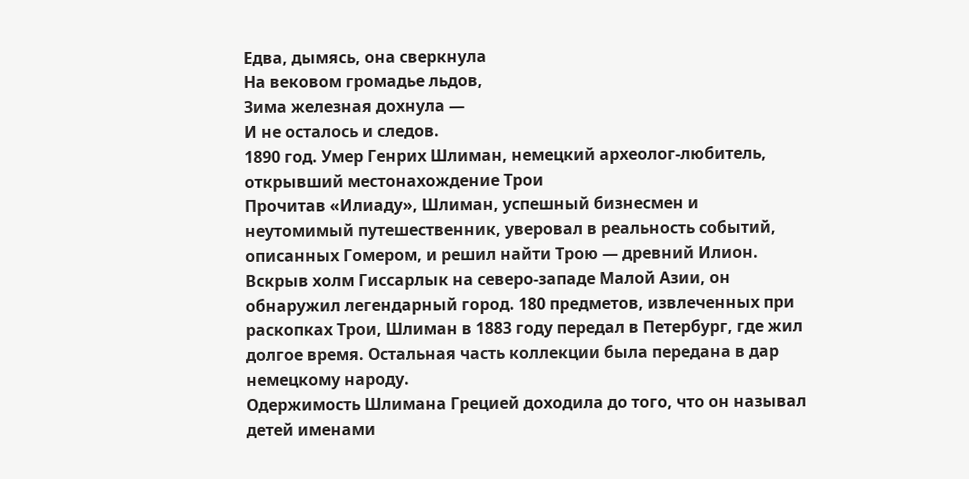Едва, дымясь, она сверкнула
На вековом громадье льдов,
Зима железная дохнула —
И не осталось и следов.
1890 год. Умер Генрих Шлиман, немецкий археолог-любитель, открывший местонахождение Трои
Прочитав «Илиаду», Шлиман, успешный бизнесмен и неутомимый путешественник, уверовал в реальность событий, описанных Гомером, и решил найти Трою — древний Илион. Вскрыв холм Гиссарлык на северо-западе Малой Азии, он обнаружил легендарный город. 180 предметов, извлеченных при раскопках Трои, Шлиман в 1883 году передал в Петербург, где жил долгое время. Остальная часть коллекции была передана в дар немецкому народу.
Одержимость Шлимана Грецией доходила до того, что он называл детей именами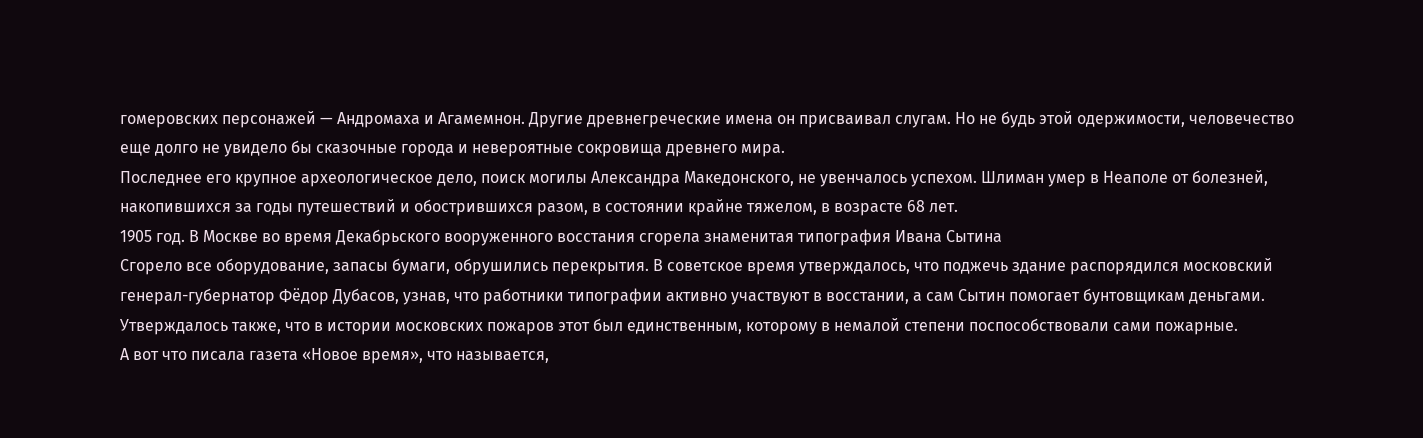гомеровских персонажей — Андромаха и Агамемнон. Другие древнегреческие имена он присваивал слугам. Но не будь этой одержимости, человечество еще долго не увидело бы сказочные города и невероятные сокровища древнего мира.
Последнее его крупное археологическое дело, поиск могилы Александра Македонского, не увенчалось успехом. Шлиман умер в Неаполе от болезней, накопившихся за годы путешествий и обострившихся разом, в состоянии крайне тяжелом, в возрасте 68 лет.
1905 год. В Москве во время Декабрьского вооруженного восстания сгорела знаменитая типография Ивана Сытина
Сгорело все оборудование, запасы бумаги, обрушились перекрытия. В советское время утверждалось, что поджечь здание распорядился московский генерал-губернатор Фёдор Дубасов, узнав, что работники типографии активно участвуют в восстании, а сам Сытин помогает бунтовщикам деньгами. Утверждалось также, что в истории московских пожаров этот был единственным, которому в немалой степени поспособствовали сами пожарные.
А вот что писала газета «Новое время», что называется,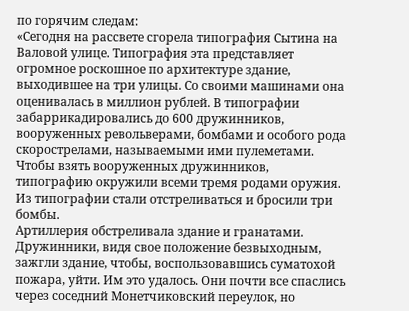по горячим следам:
«Сегодня на рассвете сгорела типография Сытина на Валовой улице. Типография эта представляет огромное роскошное по архитектуре здание, выходившее на три улицы. Со своими машинами она оценивалась в миллион рублей. В типографии забаррикадировались до 600 дружинников, вооруженных револьверами, бомбами и особого рода скорострелами, называемыми ими пулеметами. Чтобы взять вооруженных дружинников, типографию окружили всеми тремя родами оружия. Из типографии стали отстреливаться и бросили три бомбы.
Артиллерия обстреливала здание и гранатами. Дружинники, видя свое положение безвыходным, зажгли здание, чтобы, воспользовавшись суматохой пожара, уйти. Им это удалось. Они почти все спаслись через соседний Монетчиковский переулок, но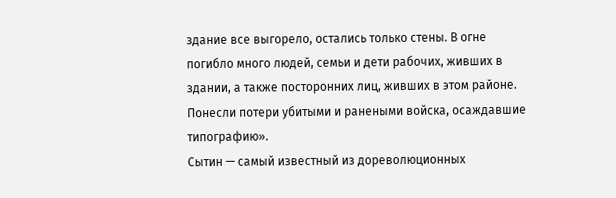здание все выгорело, остались только стены. В огне погибло много людей, семьи и дети рабочих, живших в здании, а также посторонних лиц, живших в этом районе. Понесли потери убитыми и ранеными войска, осаждавшие типографию».
Сытин — самый известный из дореволюционных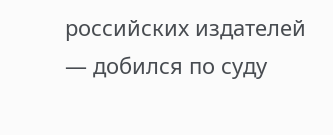российских издателей — добился по суду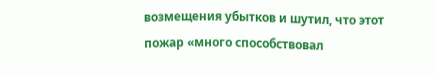возмещения убытков и шутил, что этот пожар «много способствовал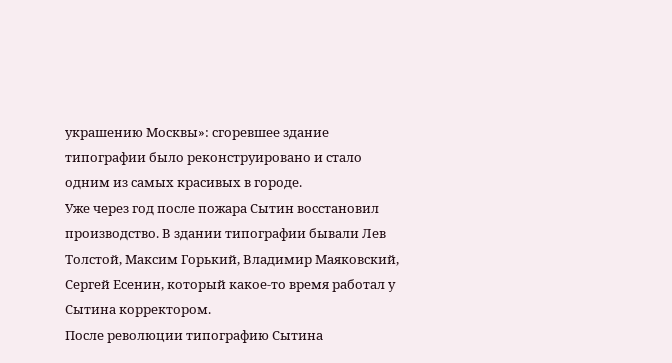украшению Москвы»: сгоревшее здание типографии было реконструировано и стало одним из самых красивых в городе.
Уже через год после пожара Сытин восстановил производство. В здании типографии бывали Лев Толстой, Максим Горький, Владимир Маяковский, Сергей Есенин, который какое-то время работал у Сытина корректором.
После революции типографию Сытина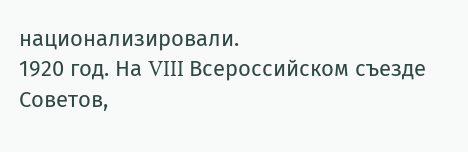национализировали.
1920 год. На VIII Всероссийском съезде Советов,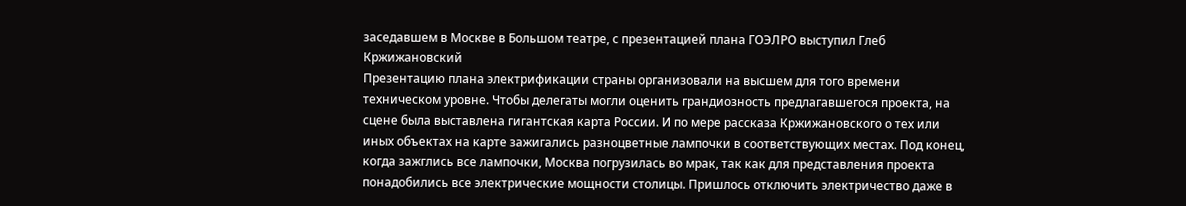заседавшем в Москве в Большом театре, с презентацией плана ГОЭЛРО выступил Глеб Кржижановский
Презентацию плана электрификации страны организовали на высшем для того времени техническом уровне. Чтобы делегаты могли оценить грандиозность предлагавшегося проекта, на сцене была выставлена гигантская карта России. И по мере рассказа Кржижановского о тех или иных объектах на карте зажигались разноцветные лампочки в соответствующих местах. Под конец, когда зажглись все лампочки, Москва погрузилась во мрак, так как для представления проекта понадобились все электрические мощности столицы. Пришлось отключить электричество даже в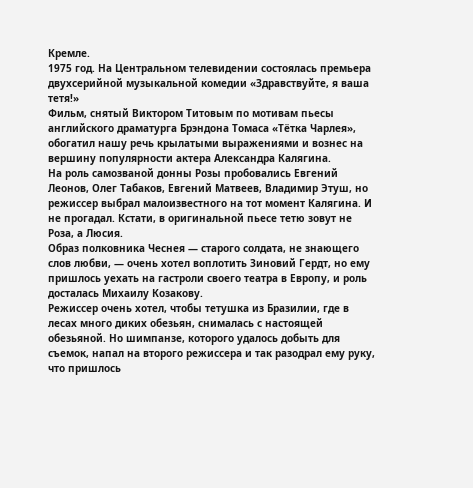Кремле.
1975 год. На Центральном телевидении состоялась премьера двухсерийной музыкальной комедии «Здравствуйте, я ваша тетя!»
Фильм, снятый Виктором Титовым по мотивам пьесы английского драматурга Брэндона Томаса «Тётка Чарлея», обогатил нашу речь крылатыми выражениями и вознес на вершину популярности актера Александра Калягина.
На роль самозваной донны Розы пробовались Евгений Леонов, Олег Табаков, Евгений Матвеев, Владимир Этуш, но режиссер выбрал малоизвестного на тот момент Калягина. И не прогадал. Кстати, в оригинальной пьесе тетю зовут не Роза, а Люсия.
Образ полковника Чеснея — старого солдата, не знающего слов любви, — очень хотел воплотить Зиновий Гердт, но ему пришлось уехать на гастроли своего театра в Европу, и роль досталась Михаилу Козакову.
Режиссер очень хотел, чтобы тетушка из Бразилии, где в лесах много диких обезьян, снималась с настоящей обезьяной. Но шимпанзе, которого удалось добыть для съемок, напал на второго режиссера и так разодрал ему руку, что пришлось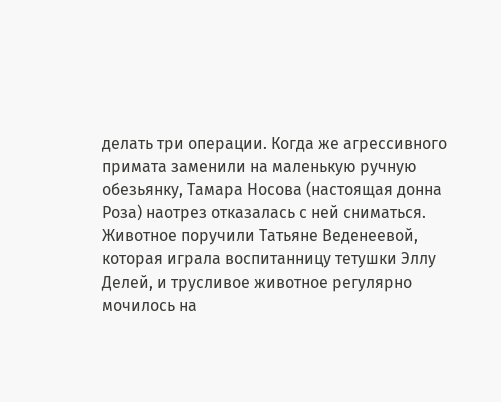делать три операции. Когда же агрессивного примата заменили на маленькую ручную обезьянку, Тамара Носова (настоящая донна Роза) наотрез отказалась с ней сниматься. Животное поручили Татьяне Веденеевой, которая играла воспитанницу тетушки Эллу Делей, и трусливое животное регулярно мочилось на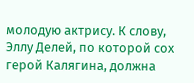молодую актрису. К слову, Эллу Делей, по которой сох герой Калягина, должна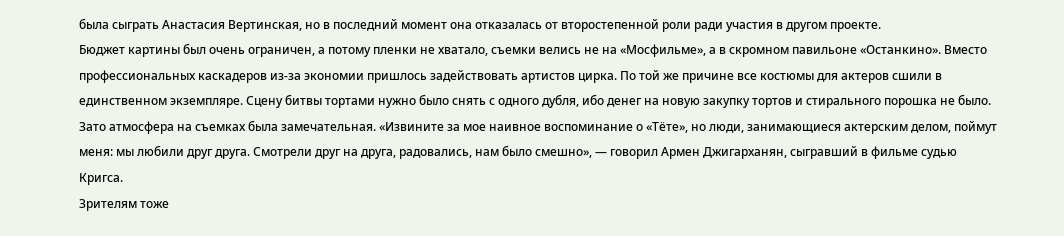была сыграть Анастасия Вертинская, но в последний момент она отказалась от второстепенной роли ради участия в другом проекте.
Бюджет картины был очень ограничен, а потому пленки не хватало, съемки велись не на «Мосфильме», а в скромном павильоне «Останкино». Вместо профессиональных каскадеров из-за экономии пришлось задействовать артистов цирка. По той же причине все костюмы для актеров сшили в единственном экземпляре. Сцену битвы тортами нужно было снять с одного дубля, ибо денег на новую закупку тортов и стирального порошка не было.
Зато атмосфера на съемках была замечательная. «Извините за мое наивное воспоминание о «Тёте», но люди, занимающиеся актерским делом, поймут меня: мы любили друг друга. Смотрели друг на друга, радовались, нам было смешно», — говорил Армен Джигарханян, сыгравший в фильме судью Кригса.
Зрителям тоже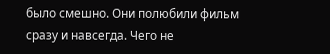было смешно. Они полюбили фильм сразу и навсегда. Чего не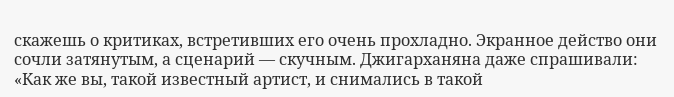скажешь о критиках, встретивших его очень прохладно. Экранное действо они сочли затянутым, а сценарий — скучным. Джигарханяна даже спрашивали: «Как же вы, такой известный артист, и снимались в такой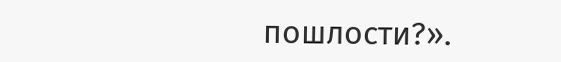пошлости?».